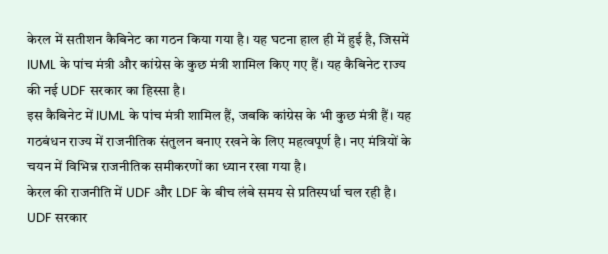केरल में सतीशन कैबिनेट का गठन किया गया है। यह घटना हाल ही में हुई है, जिसमें IUML के पांच मंत्री और कांग्रेस के कुछ मंत्री शामिल किए गए हैं। यह कैबिनेट राज्य की नई UDF सरकार का हिस्सा है।
इस कैबिनेट में IUML के पांच मंत्री शामिल हैं, जबकि कांग्रेस के भी कुछ मंत्री हैं। यह गठबंधन राज्य में राजनीतिक संतुलन बनाए रखने के लिए महत्वपूर्ण है। नए मंत्रियों के चयन में विभिन्न राजनीतिक समीकरणों का ध्यान रखा गया है।
केरल की राजनीति में UDF और LDF के बीच लंबे समय से प्रतिस्पर्धा चल रही है। UDF सरकार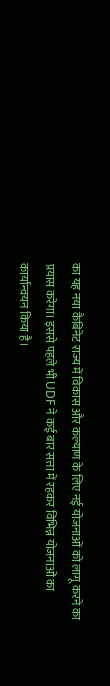का यह नया कैबिनेट राज्य में विकास और कल्याण के लिए नई योजनाओं को लागू करने का प्रयास करेगा। इससे पहले भी UDF ने कई बार सत्ता में रहकर विभिन्न योजनाओं का कार्यान्वयन किया है।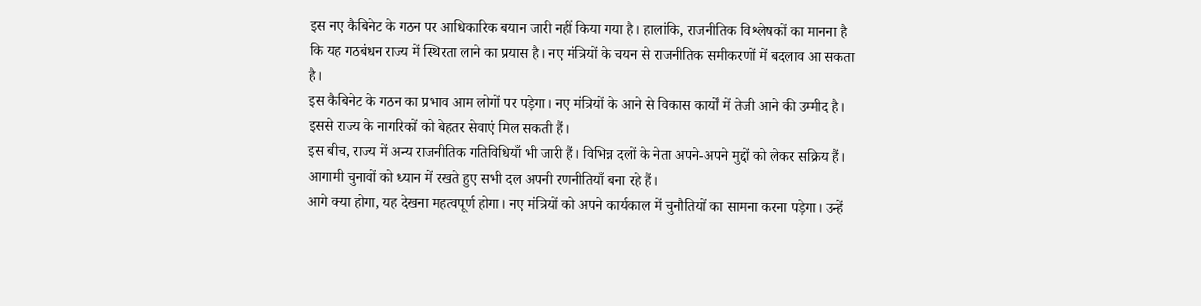इस नए कैबिनेट के गठन पर आधिकारिक बयान जारी नहीं किया गया है। हालांकि, राजनीतिक विश्लेषकों का मानना है कि यह गठबंधन राज्य में स्थिरता लाने का प्रयास है। नए मंत्रियों के चयन से राजनीतिक समीकरणों में बदलाव आ सकता है।
इस कैबिनेट के गठन का प्रभाव आम लोगों पर पड़ेगा। नए मंत्रियों के आने से विकास कार्यों में तेजी आने की उम्मीद है। इससे राज्य के नागरिकों को बेहतर सेवाएं मिल सकती हैं।
इस बीच, राज्य में अन्य राजनीतिक गतिविधियाँ भी जारी हैं। विभिन्न दलों के नेता अपने-अपने मुद्दों को लेकर सक्रिय हैं। आगामी चुनावों को ध्यान में रखते हुए सभी दल अपनी रणनीतियाँ बना रहे हैं।
आगे क्या होगा, यह देखना महत्वपूर्ण होगा। नए मंत्रियों को अपने कार्यकाल में चुनौतियों का सामना करना पड़ेगा। उन्हें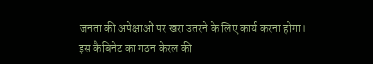जनता की अपेक्षाओं पर खरा उतरने के लिए कार्य करना होगा।
इस कैबिनेट का गठन केरल की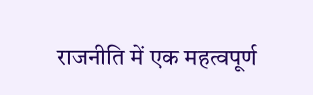राजनीति में एक महत्वपूर्ण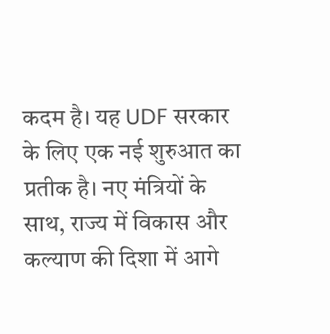कदम है। यह UDF सरकार के लिए एक नई शुरुआत का प्रतीक है। नए मंत्रियों के साथ, राज्य में विकास और कल्याण की दिशा में आगे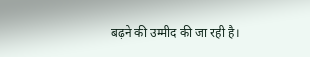बढ़ने की उम्मीद की जा रही है।